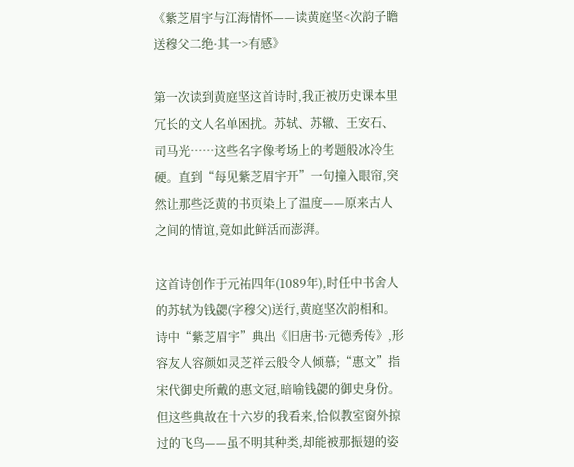《紫芝眉宇与江海情怀——读黄庭坚<次韵子瞻送穆父二绝·其一>有感》

第一次读到黄庭坚这首诗时,我正被历史课本里冗长的文人名单困扰。苏轼、苏辙、王安石、司马光……这些名字像考场上的考题般冰冷生硬。直到“每见紫芝眉宇开”一句撞入眼帘,突然让那些泛黄的书页染上了温度——原来古人之间的情谊,竟如此鲜活而澎湃。

这首诗创作于元祐四年(1089年),时任中书舍人的苏轼为钱勰(字穆父)送行,黄庭坚次韵相和。诗中“紫芝眉宇”典出《旧唐书·元德秀传》,形容友人容颜如灵芝祥云般令人倾慕;“惠文”指宋代御史所戴的惠文冠,暗喻钱勰的御史身份。但这些典故在十六岁的我看来,恰似教室窗外掠过的飞鸟——虽不明其种类,却能被那振翅的姿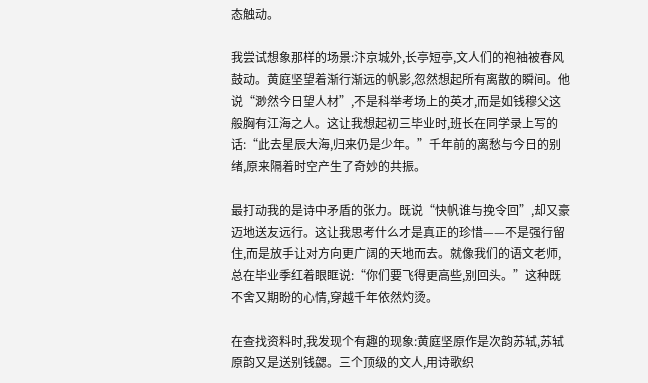态触动。

我尝试想象那样的场景:汴京城外,长亭短亭,文人们的袍袖被春风鼓动。黄庭坚望着渐行渐远的帆影,忽然想起所有离散的瞬间。他说“渺然今日望人材”,不是科举考场上的英才,而是如钱穆父这般胸有江海之人。这让我想起初三毕业时,班长在同学录上写的话:“此去星辰大海,归来仍是少年。”千年前的离愁与今日的别绪,原来隔着时空产生了奇妙的共振。

最打动我的是诗中矛盾的张力。既说“快帆谁与挽令回”,却又豪迈地送友远行。这让我思考什么才是真正的珍惜——不是强行留住,而是放手让对方向更广阔的天地而去。就像我们的语文老师,总在毕业季红着眼眶说:“你们要飞得更高些,别回头。”这种既不舍又期盼的心情,穿越千年依然灼烫。

在查找资料时,我发现个有趣的现象:黄庭坚原作是次韵苏轼,苏轼原韵又是送别钱勰。三个顶级的文人,用诗歌织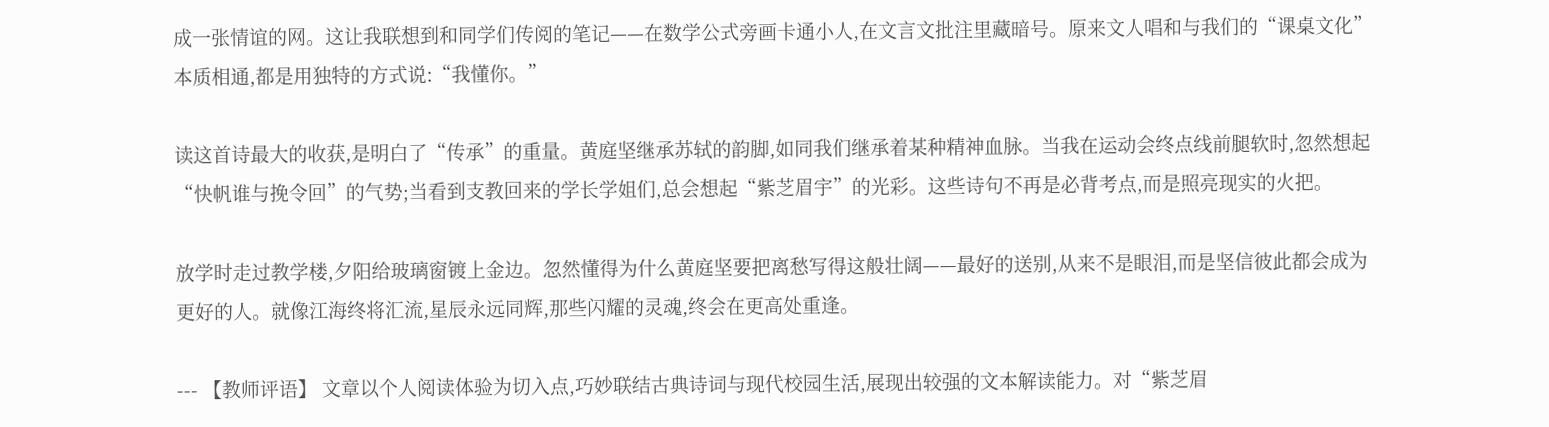成一张情谊的网。这让我联想到和同学们传阅的笔记——在数学公式旁画卡通小人,在文言文批注里藏暗号。原来文人唱和与我们的“课桌文化”本质相通,都是用独特的方式说:“我懂你。”

读这首诗最大的收获,是明白了“传承”的重量。黄庭坚继承苏轼的韵脚,如同我们继承着某种精神血脉。当我在运动会终点线前腿软时,忽然想起“快帆谁与挽令回”的气势;当看到支教回来的学长学姐们,总会想起“紫芝眉宇”的光彩。这些诗句不再是必背考点,而是照亮现实的火把。

放学时走过教学楼,夕阳给玻璃窗镀上金边。忽然懂得为什么黄庭坚要把离愁写得这般壮阔——最好的送别,从来不是眼泪,而是坚信彼此都会成为更好的人。就像江海终将汇流,星辰永远同辉,那些闪耀的灵魂,终会在更高处重逢。

--- 【教师评语】 文章以个人阅读体验为切入点,巧妙联结古典诗词与现代校园生活,展现出较强的文本解读能力。对“紫芝眉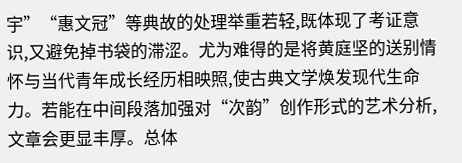宇”“惠文冠”等典故的处理举重若轻,既体现了考证意识,又避免掉书袋的滞涩。尤为难得的是将黄庭坚的送别情怀与当代青年成长经历相映照,使古典文学焕发现代生命力。若能在中间段落加强对“次韵”创作形式的艺术分析,文章会更显丰厚。总体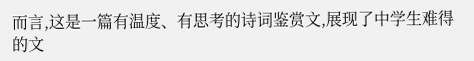而言,这是一篇有温度、有思考的诗词鉴赏文,展现了中学生难得的文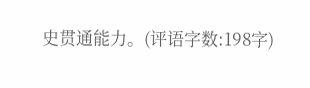史贯通能力。(评语字数:198字)